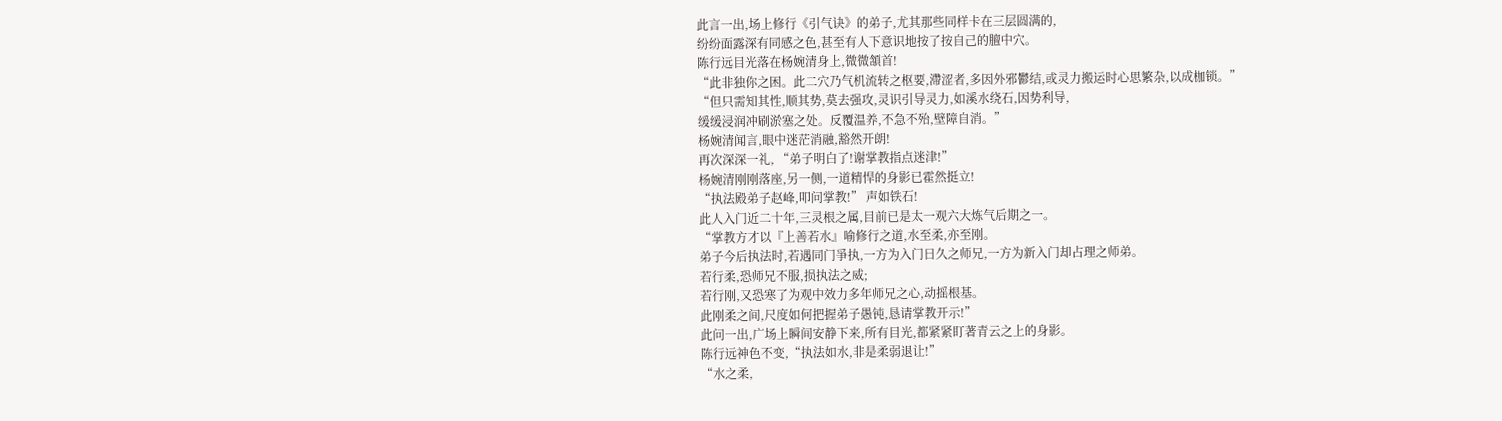此言一出,场上修行《引气诀》的弟子,尤其那些同样卡在三层圆满的,
纷纷面露深有同感之色,甚至有人下意识地按了按自己的膻中穴。
陈行远目光落在杨婉清身上,微微頷首!
“此非独你之困。此二穴乃气机流转之枢要,滯涩者,多因外邪鬱结,或灵力搬运时心思繁杂,以成枷锁。”
“但只需知其性,顺其势,莫去强攻,灵识引导灵力,如溪水绕石,因势利导,
缓缓浸润冲刷淤塞之处。反覆温养,不急不殆,壁障自消。”
杨婉清闻言,眼中迷茫消融,豁然开朗!
再次深深一礼, “弟子明白了!谢掌教指点迷津!”
杨婉清刚刚落座,另一侧,一道精悍的身影已霍然挺立!
“执法殿弟子赵峰,叩问掌教!” 声如铁石!
此人入门近二十年,三灵根之属,目前已是太一观六大炼气后期之一。
“掌教方才以『上善若水』喻修行之道,水至柔,亦至刚。
弟子今后执法时,若遇同门爭执,一方为入门日久之师兄,一方为新入门却占理之师弟。
若行柔,恐师兄不服,损执法之威;
若行刚,又恐寒了为观中效力多年师兄之心,动摇根基。
此刚柔之间,尺度如何把握弟子愚钝,恳请掌教开示!”
此问一出,广场上瞬间安静下来,所有目光,都紧紧盯著青云之上的身影。
陈行远神色不变,“执法如水,非是柔弱退让!”
“水之柔,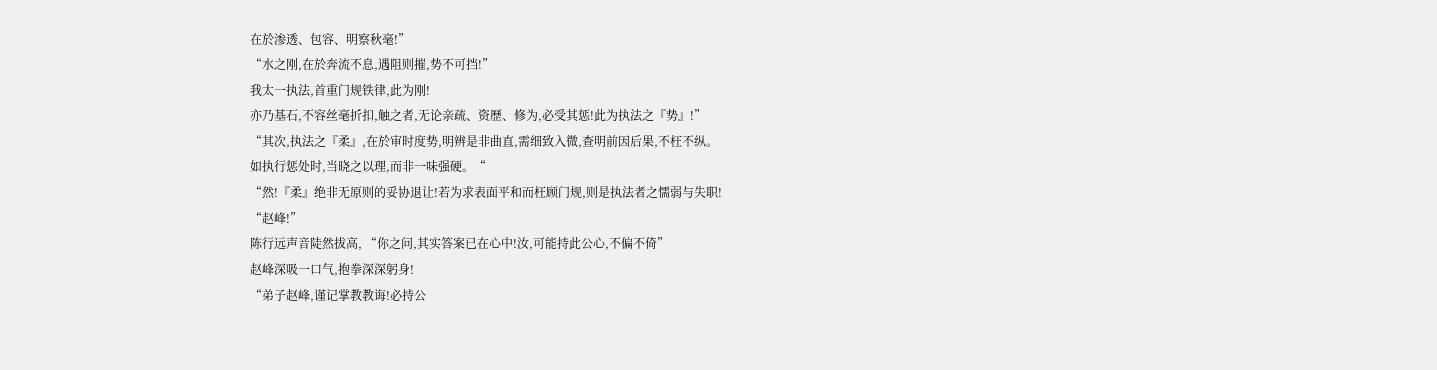在於渗透、包容、明察秋毫!”
“水之刚,在於奔流不息,遇阻则摧,势不可挡!”
我太一执法,首重门规铁律,此为刚!
亦乃基石,不容丝毫折扣,触之者,无论亲疏、资歷、修为,必受其惩!此为执法之『势』!”
“其次,执法之『柔』,在於审时度势,明辨是非曲直,需细致入微,查明前因后果,不枉不纵。
如执行惩处时,当晓之以理,而非一味强硬。“
“然!『柔』绝非无原则的妥协退让!若为求表面平和而枉顾门规,则是执法者之懦弱与失职!
“赵峰!”
陈行远声音陡然拔高, “你之问,其实答案已在心中!汝,可能持此公心,不偏不倚”
赵峰深吸一口气,抱拳深深躬身!
“弟子赵峰,谨记掌教教诲!必持公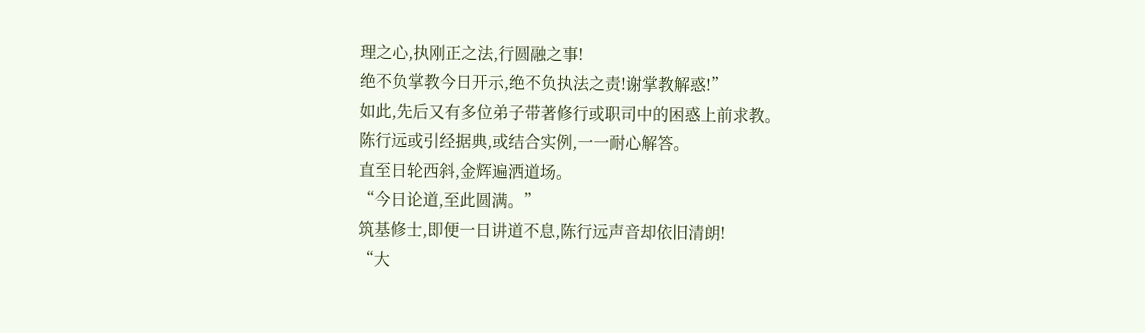理之心,执刚正之法,行圆融之事!
绝不负掌教今日开示,绝不负执法之责!谢掌教解惑!”
如此,先后又有多位弟子带著修行或职司中的困惑上前求教。
陈行远或引经据典,或结合实例,一一耐心解答。
直至日轮西斜,金辉遍洒道场。
“今日论道,至此圆满。”
筑基修士,即便一日讲道不息,陈行远声音却依旧清朗!
“大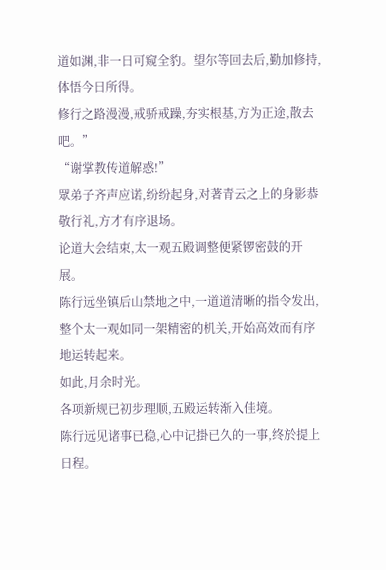道如渊,非一日可窥全豹。望尔等回去后,勤加修持,体悟今日所得。
修行之路漫漫,戒骄戒躁,夯实根基,方为正途,散去吧。”
“谢掌教传道解惑!”
眾弟子齐声应诺,纷纷起身,对著青云之上的身影恭敬行礼,方才有序退场。
论道大会结束,太一观五殿调整便紧锣密鼓的开展。
陈行远坐镇后山禁地之中,一道道清晰的指令发出,
整个太一观如同一架精密的机关,开始高效而有序地运转起来。
如此,月余时光。
各项新规已初步理顺,五殿运转渐入佳境。
陈行远见诸事已稳,心中记掛已久的一事,终於提上日程。